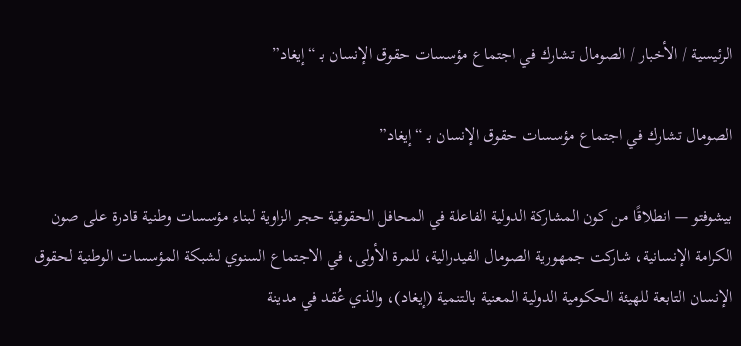الرئيسية / الأخبار / الصومال تشارك في اجتماع مؤسسات حقوق الإنسان بـ “إيغاد”

الصومال تشارك في اجتماع مؤسسات حقوق الإنسان بـ “إيغاد”

بيشوفتو — انطلاقًا من كون المشاركة الدولية الفاعلة في المحافل الحقوقية حجر الزاوية لبناء مؤسسات وطنية قادرة على صون الكرامة الإنسانية، شاركت جمهورية الصومال الفيدرالية، للمرة الأولى، في الاجتماع السنوي لشبكة المؤسسات الوطنية لحقوق الإنسان التابعة للهيئة الحكومية الدولية المعنية بالتنمية (إيغاد)، والذي عُقد في مدينة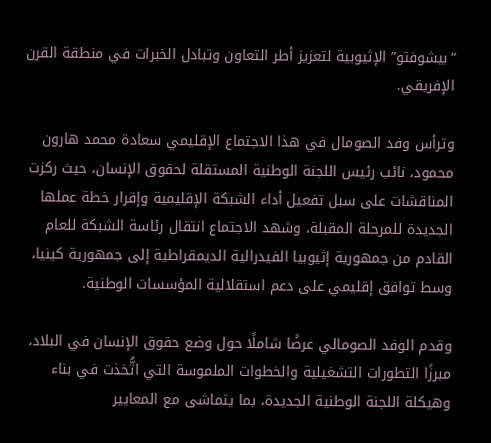“بيشوفتو” الإثيوبية لتعزيز أطر التعاون وتبادل الخبرات في منطقة القرن الإفريقي.

وترأس وفد الصومال في هذا الاجتماع الإقليمي سعادة محمد هارون محمود، نائب رئيس اللجنة الوطنية المستقلة لحقوق الإنسان، حيث ركزت المناقشات على سبل تفعيل أداء الشبكة الإقليمية وإقرار خطة عملها الجديدة للمرحلة المقبلة، وشهد الاجتماع انتقال رئاسة الشبكة للعام القادم من جمهورية إثيوبيا الفيدرالية الديمقراطية إلى جمهورية كينيا، وسط توافق إقليمي على دعم استقلالية المؤسسات الوطنية.

وقدم الوفد الصومالي عرضًا شاملًا حول وضع حقوق الإنسان في البلاد، مبرزًا التطورات التشغيلية والخطوات الملموسة التي اتُّخذت في بناء وهيكلة اللجنة الوطنية الجديدة، بما يتماشى مع المعايير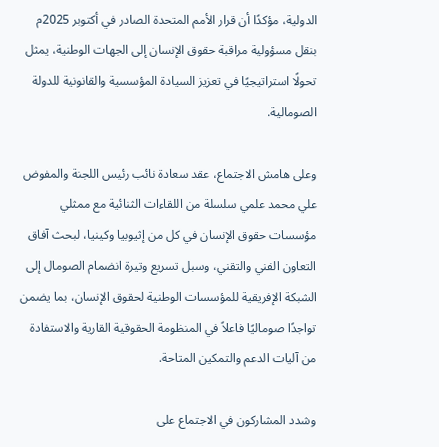الدولية، مؤكدًا أن قرار الأمم المتحدة الصادر في أكتوبر 2025م بنقل مسؤولية مراقبة حقوق الإنسان إلى الجهات الوطنية، يمثل تحولًا استراتيجيًا في تعزيز السيادة المؤسسية والقانونية للدولة الصومالية.

وعلى هامش الاجتماع، عقد سعادة نائب رئيس اللجنة والمفوض علي محمد علمي سلسلة من اللقاءات الثنائية مع ممثلي مؤسسات حقوق الإنسان في كل من إثيوبيا وكينيا، لبحث آفاق التعاون الفني والتقني، وسبل تسريع وتيرة انضمام الصومال إلى الشبكة الإفريقية للمؤسسات الوطنية لحقوق الإنسان، بما يضمن تواجدًا صوماليًا فاعلاً في المنظومة الحقوقية القارية والاستفادة من آليات الدعم والتمكين المتاحة.

وشدد المشاركون في الاجتماع على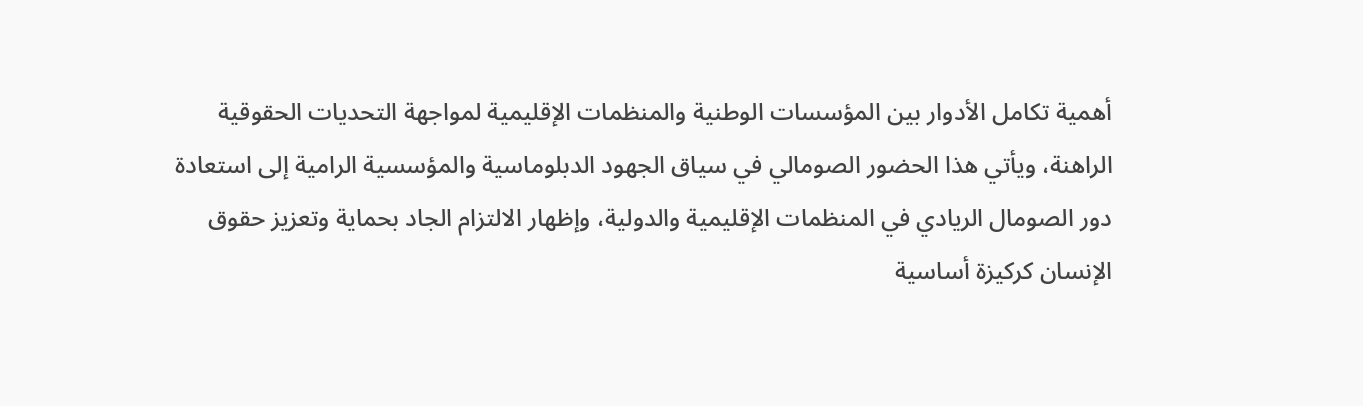أهمية تكامل الأدوار بين المؤسسات الوطنية والمنظمات الإقليمية لمواجهة التحديات الحقوقية الراهنة، ويأتي هذا الحضور الصومالي في سياق الجهود الدبلوماسية والمؤسسية الرامية إلى استعادة دور الصومال الريادي في المنظمات الإقليمية والدولية، وإظهار الالتزام الجاد بحماية وتعزيز حقوق الإنسان كركيزة أساسية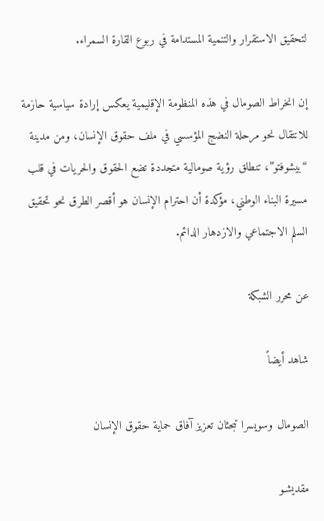لتحقيق الاستقرار والتنمية المستدامة في ربوع القارة السمراء.

إن انخراط الصومال في هذه المنظومة الإقليمية يعكس إرادة سياسية حازمة للانتقال نحو مرحلة النضج المؤسسي في ملف حقوق الإنسان، ومن مدينة “بيشوفتو”، تنطلق رؤية صومالية متجددة تضع الحقوق والحريات في قلب مسيرة البناء الوطني، مؤكدة أن احترام الإنسان هو أقصر الطرق نحو تحقيق السلم الاجتماعي والازدهار الدائم.

عن محرر الشبكة

شاهد أيضاً

الصومال وسويسرا تبحثان تعزيز آفاق حماية حقوق الإنسان

مقديشـو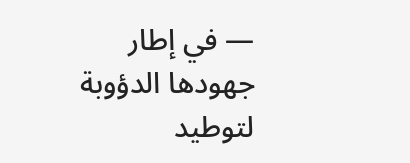— في إطار جهودها الدؤوبة لتوطيد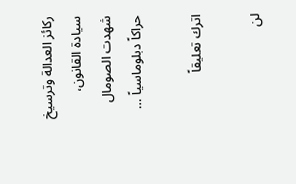ركائز العدالة وترسيخ سيادة القانون، شهدت الصومال حراكاً دبلوماسياً …

اترك تعليقاً

لن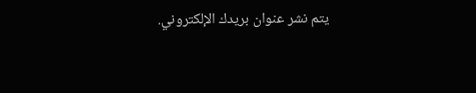يتم نشر عنوان بريدك الإلكتروني.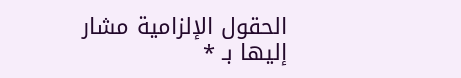الحقول الإلزامية مشار إليها بـ *